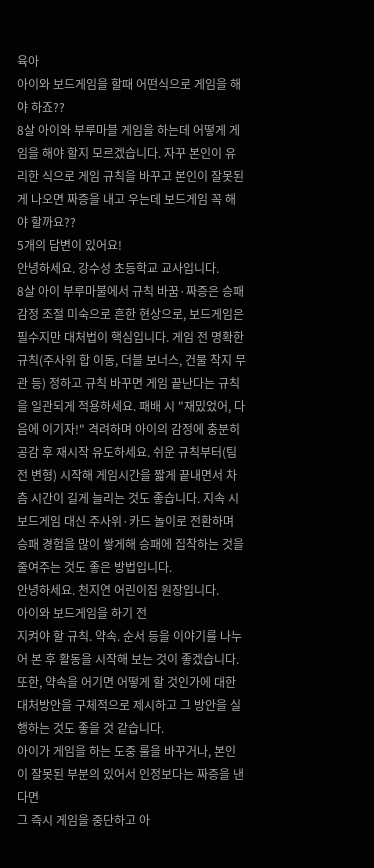육아
아이와 보드게임을 할때 어떤식으로 게임을 해야 하죠??
8살 아이와 부루마블 게임을 하는데 어떻게 게임을 해야 할지 모르겠습니다. 자꾸 본인이 유리한 식으로 게임 규칙을 바꾸고 본인이 잘못된게 나오면 짜증을 내고 우는데 보드게임 꼭 해야 할까요??
5개의 답변이 있어요!
안녕하세요. 강수성 초등학교 교사입니다.
8살 아이 부루마불에서 규칙 바꿈·짜증은 승패 감정 조절 미숙으로 흔한 현상으로, 보드게임은 필수지만 대처법이 핵심입니다. 게임 전 명확한 규칙(주사위 합 이동, 더블 보너스, 건물 착지 무관 등) 정하고 규칙 바꾸면 게임 끝난다는 규칙을 일관되게 적용하세요. 패배 시 "재밌었어, 다음에 이기자!" 격려하며 아이의 감정에 충분히 공감 후 재시작 유도하세요. 쉬운 규칙부터(팀전 변형) 시작해 게임시간을 짧게 끝내면서 차츰 시간이 길게 늘리는 것도 좋습니다. 지속 시 보드게임 대신 주사위·카드 놀이로 전환하며 승패 경험을 많이 쌓게해 승패에 집착하는 것을 줄여주는 것도 좋은 방법입니다.
안녕하세요. 천지연 어린이집 원장입니다.
아이와 보드게임을 하기 전
지켜야 할 규칙. 약속. 순서 등을 이야기를 나누어 본 후 활동을 시작해 보는 것이 좋겠습니다.
또한, 약속을 어기면 어떻게 할 것인가에 대한 대처방안을 구체적으로 제시하고 그 방안을 실행하는 것도 좋을 것 같습니다.
아이가 게임을 하는 도중 룰을 바꾸거나, 본인이 잘못된 부분의 있어서 인정보다는 짜증을 낸다면
그 즉시 게임을 중단하고 아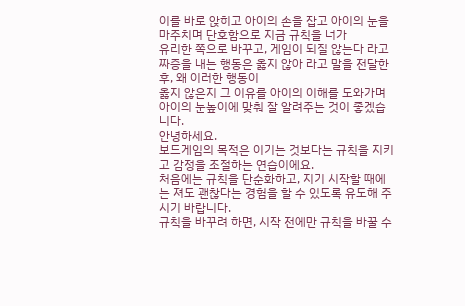이를 바로 앉히고 아이의 손을 잡고 아이의 눈을 마주치며 단호함으로 지금 규칙을 너가
유리한 쪽으로 바꾸고, 게임이 되질 않는다 라고 짜증을 내는 행동은 옳지 않아 라고 말을 전달한 후, 왜 이러한 행동이
옳지 않은지 그 이유를 아이의 이해를 도와가며 아이의 눈높이에 맞춰 잘 알려주는 것이 좋겠습니다.
안녕하세요.
보드게임의 목적은 이기는 것보다는 규칙을 지키고 감정을 조절하는 연습이에요.
처음에는 규칙을 단순화하고, 지기 시작할 때에는 져도 괜찮다는 경험을 할 수 있도록 유도해 주시기 바랍니다.
규칙을 바꾸려 하면, 시작 전에만 규칙을 바꿀 수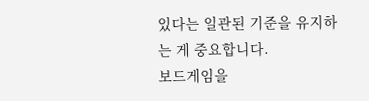있다는 일관된 기준을 유지하는 게 중요합니다.
보드게임을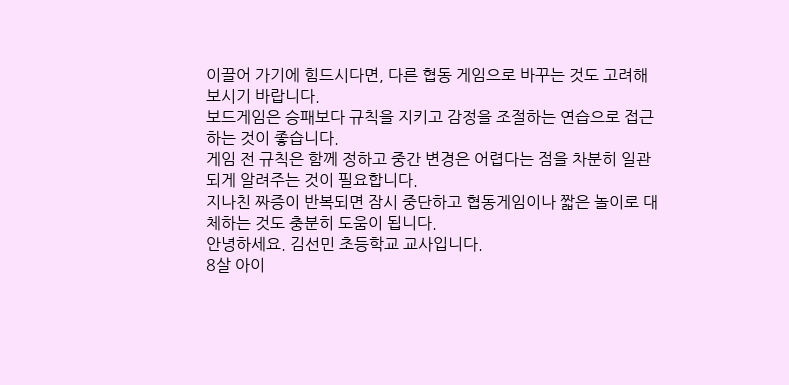이끌어 가기에 힘드시다면, 다른 협동 게임으로 바꾸는 것도 고려해 보시기 바랍니다.
보드게임은 승패보다 규칙을 지키고 감정을 조절하는 연습으로 접근하는 것이 좋습니다.
게임 전 규칙은 함께 정하고 중간 변경은 어렵다는 점을 차분히 일관되게 알려주는 것이 필요합니다.
지나친 짜증이 반복되면 잠시 중단하고 협동게임이나 짧은 놀이로 대체하는 것도 충분히 도움이 됩니다.
안녕하세요. 김선민 초등학교 교사입니다.
8살 아이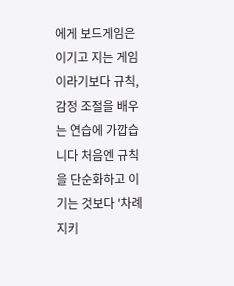에게 보드게임은 이기고 지는 게임이라기보다 규칙, 감정 조절을 배우는 연습에 가깝습니다 처음엔 규칙을 단순화하고 이기는 것보다 '차례 지키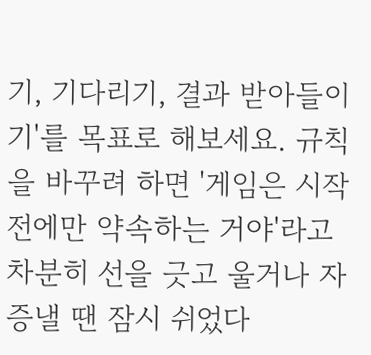기, 기다리기, 결과 받아들이기'를 목표로 해보세요. 규칙을 바꾸려 하면 '게임은 시작 전에만 약속하는 거야'라고 차분히 선을 긋고 울거나 자증낼 땐 잠시 쉬었다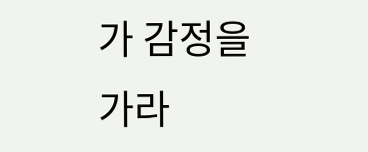가 감정을 가라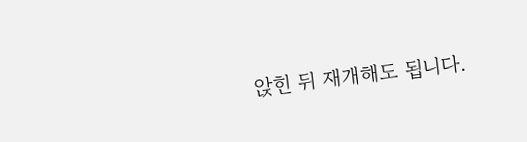앉힌 뒤 재개해도 됩니다.